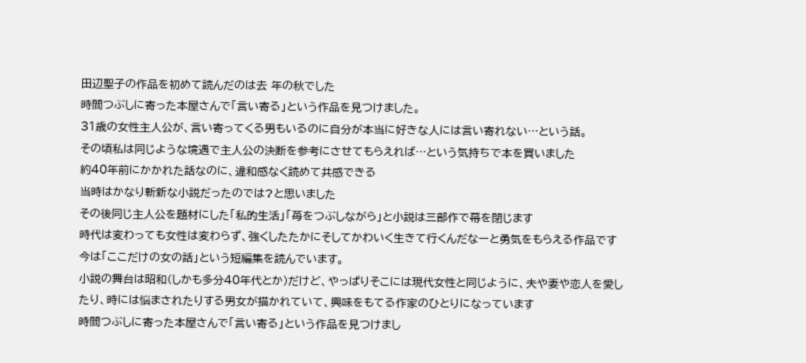田辺聖子の作品を初めて読んだのは去 年の秋でした
時間つぶしに寄った本屋さんで「言い寄る」という作品を見つけました。
31歳の女性主人公が、言い寄ってくる男もいるのに自分が本当に好きな人には言い寄れない…という話。
その頃私は同じような境遇で主人公の決断を参考にさせてもらえれば…という気持ちで本を買いました
約40年前にかかれた話なのに、違和感なく読めて共感できる
当時はかなり斬新な小説だったのでは?と思いました
その後同じ主人公を題材にした「私的生活」「苺をつぶしながら」と小説は三部作で幕を閉じます
時代は変わっても女性は変わらず、強くしたたかにそしてかわいく生きて行くんだなーと勇気をもらえる作品です
今は「ここだけの女の話」という短編集を読んでいます。
小説の舞台は昭和(しかも多分40年代とか)だけど、やっぱりそこには現代女性と同じように、夫や妻や恋人を愛したり、時には悩まされたりする男女が描かれていて、興味をもてる作家のひとりになっています
時間つぶしに寄った本屋さんで「言い寄る」という作品を見つけまし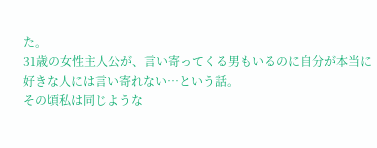た。
31歳の女性主人公が、言い寄ってくる男もいるのに自分が本当に好きな人には言い寄れない…という話。
その頃私は同じような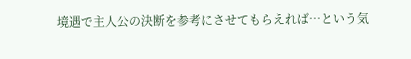境遇で主人公の決断を参考にさせてもらえれば…という気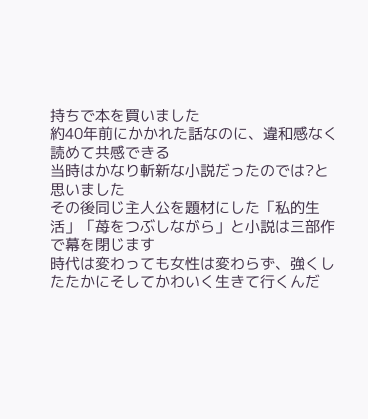持ちで本を買いました
約40年前にかかれた話なのに、違和感なく読めて共感できる
当時はかなり斬新な小説だったのでは?と思いました
その後同じ主人公を題材にした「私的生活」「苺をつぶしながら」と小説は三部作で幕を閉じます
時代は変わっても女性は変わらず、強くしたたかにそしてかわいく生きて行くんだ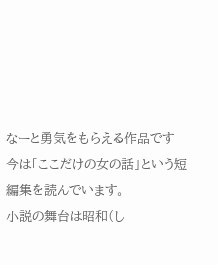なーと勇気をもらえる作品です
今は「ここだけの女の話」という短編集を読んでいます。
小説の舞台は昭和(し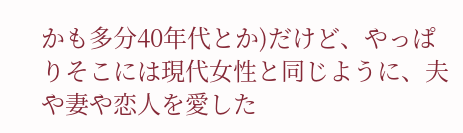かも多分40年代とか)だけど、やっぱりそこには現代女性と同じように、夫や妻や恋人を愛した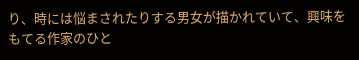り、時には悩まされたりする男女が描かれていて、興味をもてる作家のひと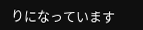りになっています